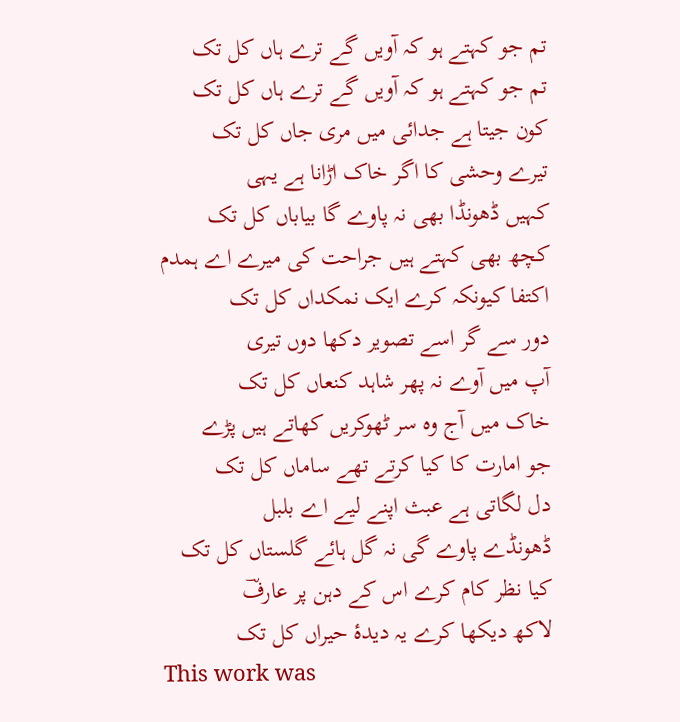تم جو کہتے ہو کہ آویں گے ترے ہاں کل تک
تم جو کہتے ہو کہ آویں گے ترے ہاں کل تک
کون جیتا ہے جدائی میں مری جاں کل تک
تیرے وحشی کا اگر خاک اڑانا ہے یہی
کہیں ڈھونڈا بھی نہ پاوے گا بیاباں کل تک
کچھ بھی کہتے ہیں جراحت کی میرے اے ہمدم
اکتفا کیونکہ کرے ایک نمکداں کل تک
دور سے گر اسے تصویر دکھا دوں تیری
آپ میں آوے نہ پھر شاہد کنعاں کل تک
خاک میں آج وہ سر ٹھوکریں کھاتے ہیں پڑے
جو امارت کا کیا کرتے تھے ساماں کل تک
دل لگاتی ہے عبث اپنے لیے اے بلبل
ڈھونڈے پاوے گی نہ گل ہائے گلستاں کل تک
کیا نظر کام کرے اس کے دہن پر عارفؔ
لاکھ دیکھا کرے یہ دیدۂ حیراں کل تک
This work was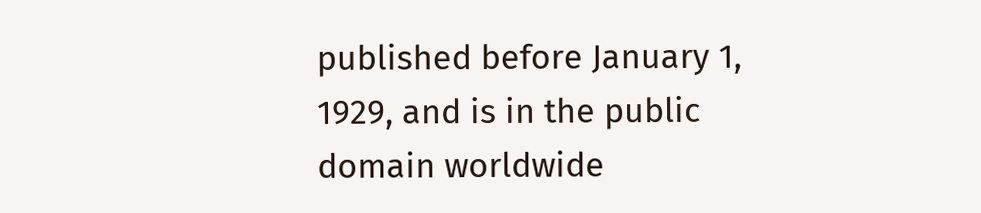published before January 1, 1929, and is in the public domain worldwide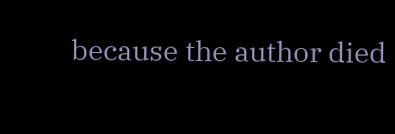because the author died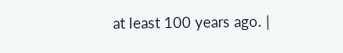at least 100 years ago. |